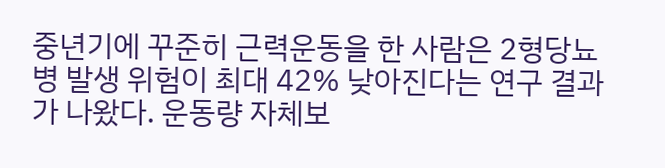중년기에 꾸준히 근력운동을 한 사람은 2형당뇨병 발생 위험이 최대 42% 낮아진다는 연구 결과가 나왔다. 운동량 자체보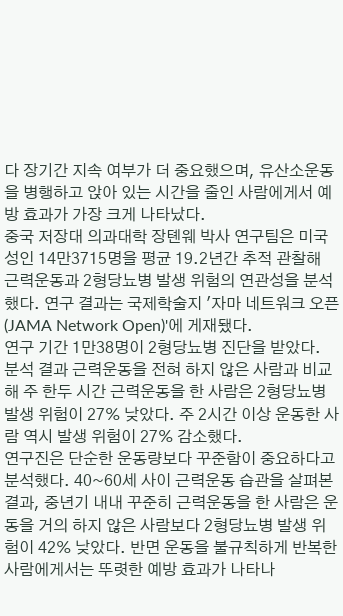다 장기간 지속 여부가 더 중요했으며, 유산소운동을 병행하고 앉아 있는 시간을 줄인 사람에게서 예방 효과가 가장 크게 나타났다.
중국 저장대 의과대학 장톈웨 박사 연구팀은 미국 성인 14만3715명을 평균 19.2년간 추적 관찰해 근력운동과 2형당뇨병 발생 위험의 연관성을 분석했다. 연구 결과는 국제학술지 '자마 네트워크 오픈(JAMA Network Open)'에 게재됐다.
연구 기간 1만38명이 2형당뇨병 진단을 받았다. 분석 결과 근력운동을 전혀 하지 않은 사람과 비교해 주 한두 시간 근력운동을 한 사람은 2형당뇨병 발생 위험이 27% 낮았다. 주 2시간 이상 운동한 사람 역시 발생 위험이 27% 감소했다.
연구진은 단순한 운동량보다 꾸준함이 중요하다고 분석했다. 40~60세 사이 근력운동 습관을 살펴본 결과, 중년기 내내 꾸준히 근력운동을 한 사람은 운동을 거의 하지 않은 사람보다 2형당뇨병 발생 위험이 42% 낮았다. 반면 운동을 불규칙하게 반복한 사람에게서는 뚜렷한 예방 효과가 나타나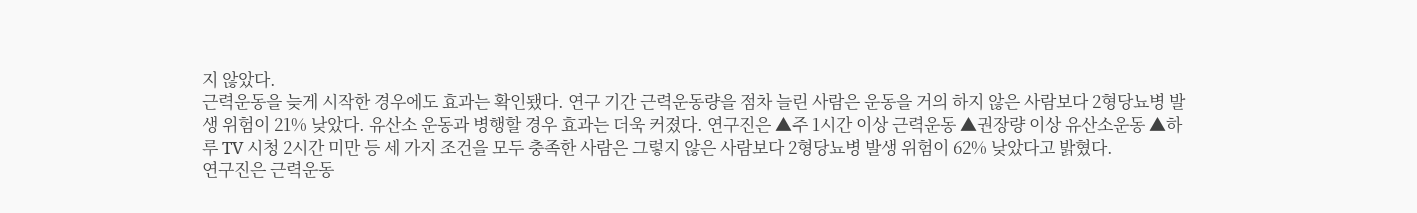지 않았다.
근력운동을 늦게 시작한 경우에도 효과는 확인됐다. 연구 기간 근력운동량을 점차 늘린 사람은 운동을 거의 하지 않은 사람보다 2형당뇨병 발생 위험이 21% 낮았다. 유산소 운동과 병행할 경우 효과는 더욱 커졌다. 연구진은 ▲주 1시간 이상 근력운동 ▲권장량 이상 유산소운동 ▲하루 TV 시청 2시간 미만 등 세 가지 조건을 모두 충족한 사람은 그렇지 않은 사람보다 2형당뇨병 발생 위험이 62% 낮았다고 밝혔다.
연구진은 근력운동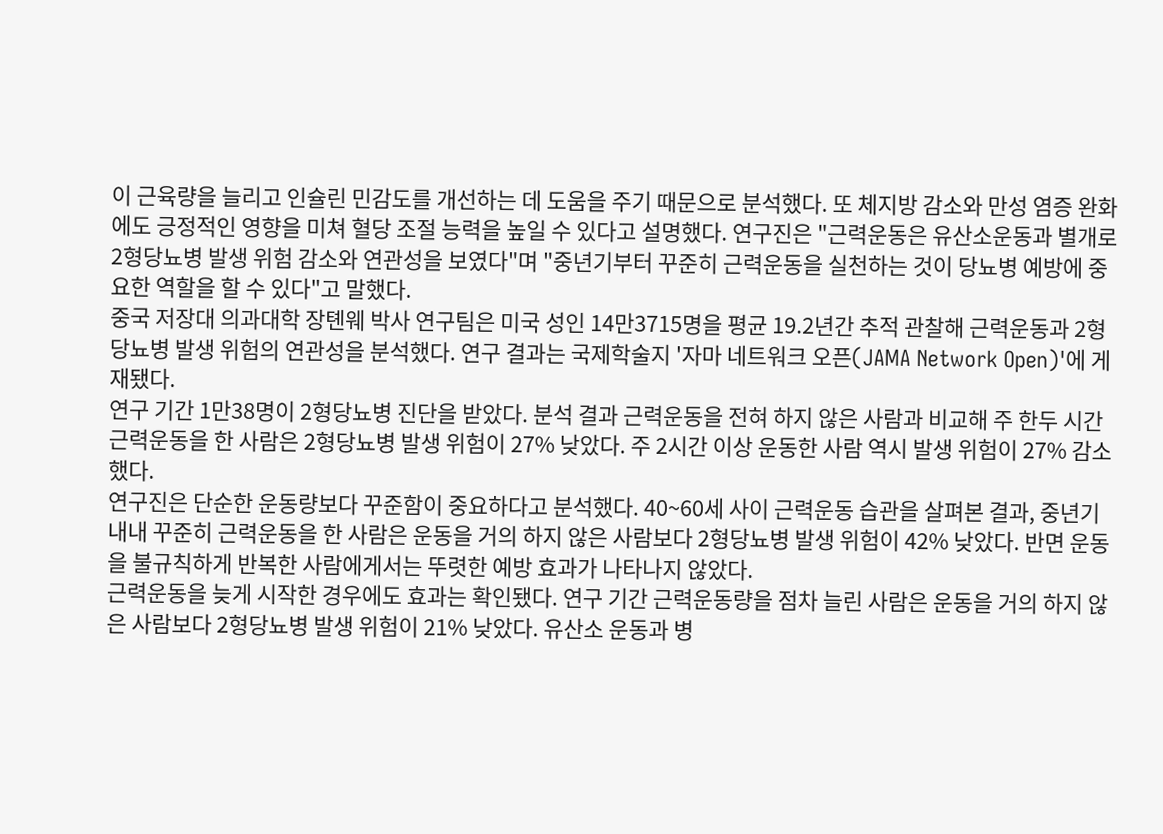이 근육량을 늘리고 인슐린 민감도를 개선하는 데 도움을 주기 때문으로 분석했다. 또 체지방 감소와 만성 염증 완화에도 긍정적인 영향을 미쳐 혈당 조절 능력을 높일 수 있다고 설명했다. 연구진은 "근력운동은 유산소운동과 별개로 2형당뇨병 발생 위험 감소와 연관성을 보였다"며 "중년기부터 꾸준히 근력운동을 실천하는 것이 당뇨병 예방에 중요한 역할을 할 수 있다"고 말했다.
중국 저장대 의과대학 장톈웨 박사 연구팀은 미국 성인 14만3715명을 평균 19.2년간 추적 관찰해 근력운동과 2형당뇨병 발생 위험의 연관성을 분석했다. 연구 결과는 국제학술지 '자마 네트워크 오픈(JAMA Network Open)'에 게재됐다.
연구 기간 1만38명이 2형당뇨병 진단을 받았다. 분석 결과 근력운동을 전혀 하지 않은 사람과 비교해 주 한두 시간 근력운동을 한 사람은 2형당뇨병 발생 위험이 27% 낮았다. 주 2시간 이상 운동한 사람 역시 발생 위험이 27% 감소했다.
연구진은 단순한 운동량보다 꾸준함이 중요하다고 분석했다. 40~60세 사이 근력운동 습관을 살펴본 결과, 중년기 내내 꾸준히 근력운동을 한 사람은 운동을 거의 하지 않은 사람보다 2형당뇨병 발생 위험이 42% 낮았다. 반면 운동을 불규칙하게 반복한 사람에게서는 뚜렷한 예방 효과가 나타나지 않았다.
근력운동을 늦게 시작한 경우에도 효과는 확인됐다. 연구 기간 근력운동량을 점차 늘린 사람은 운동을 거의 하지 않은 사람보다 2형당뇨병 발생 위험이 21% 낮았다. 유산소 운동과 병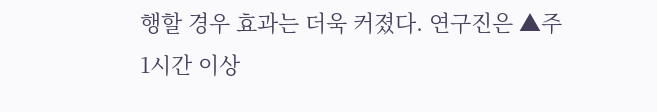행할 경우 효과는 더욱 커졌다. 연구진은 ▲주 1시간 이상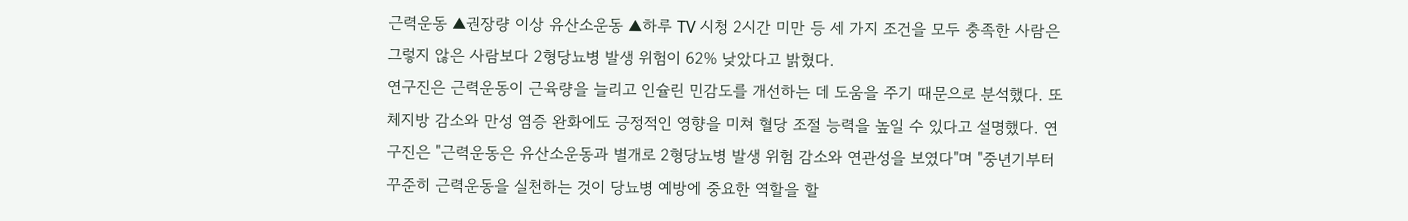근력운동 ▲권장량 이상 유산소운동 ▲하루 TV 시청 2시간 미만 등 세 가지 조건을 모두 충족한 사람은 그렇지 않은 사람보다 2형당뇨병 발생 위험이 62% 낮았다고 밝혔다.
연구진은 근력운동이 근육량을 늘리고 인슐린 민감도를 개선하는 데 도움을 주기 때문으로 분석했다. 또 체지방 감소와 만성 염증 완화에도 긍정적인 영향을 미쳐 혈당 조절 능력을 높일 수 있다고 설명했다. 연구진은 "근력운동은 유산소운동과 별개로 2형당뇨병 발생 위험 감소와 연관성을 보였다"며 "중년기부터 꾸준히 근력운동을 실천하는 것이 당뇨병 예방에 중요한 역할을 할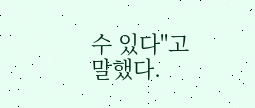수 있다"고 말했다.